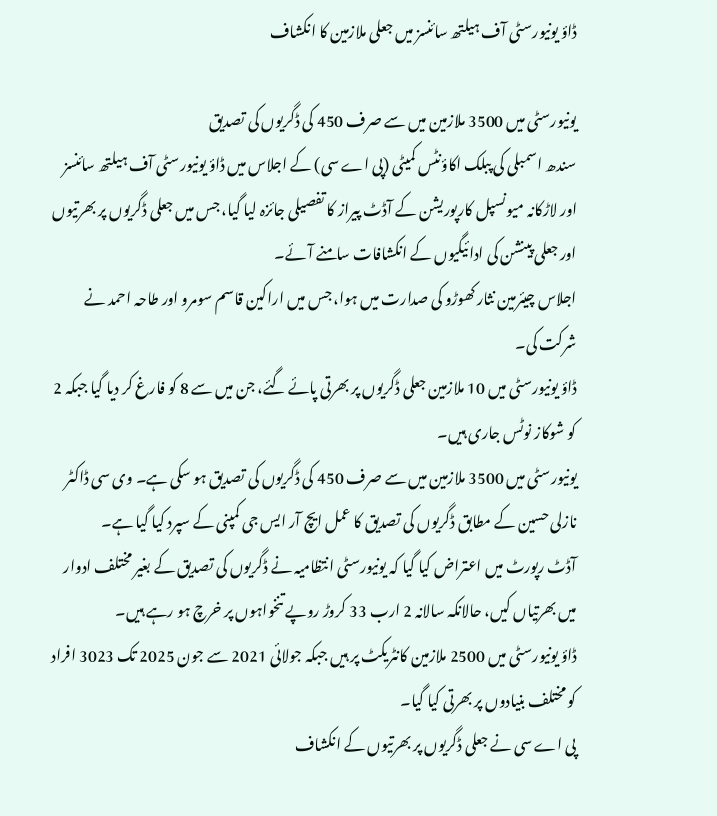ڈاؤ یونیورسٹی آف ہیلتھ سائنسز میں جعلی ملازمین کا انکشاف

یونیورسٹی میں 3500 ملازمین میں سے صرف 450 کی ڈگریوں کی تصدیق
سندھ اسمبلی کی پبلک اکاؤنٹس کمیٹی (پی اے سی) کے اجلاس میں ڈاؤ یونیورسٹی آف ہیلتھ سائنسز اور لاڑکانہ میونسپل کارپوریشن کے آڈٹ پیراز کا تفصیلی جائزہ لیا گیا، جس میں جعلی ڈگریوں پر بھرتیوں اور جعلی پینشن کی ادائیگیوں کے انکشافات سامنے آئے۔
اجلاس چیئرمین نثار کھوڑو کی صدارت میں ہوا، جس میں اراکین قاسم سومرو اور طاحہ احمد نے شرکت کی۔
ڈاؤ یونیورسٹی میں 10 ملازمین جعلی ڈگریوں پر بھرتی پائے گئے، جن میں سے 8 کو فارغ کر دیا گیا جبکہ 2 کو شوکاز نوٹس جاری ہیں۔
یونیورسٹی میں 3500 ملازمین میں سے صرف 450 کی ڈگریوں کی تصدیق ہو سکی ہے۔ وی سی ڈاکٹر نازلی حسین کے مطابق ڈگریوں کی تصدیق کا عمل ایچ آر ایس جی کمپنی کے سپرد کیا گیا ہے۔
آڈٹ رپورٹ میں اعتراض کیا گیا کہ یونیورسٹی انتظامیہ نے ڈگریوں کی تصدیق کے بغیر مختلف ادوار میں بھرتیاں کیں، حالانکہ سالانہ 2 ارب 33 کروڑ روپے تنخواہوں پر خرچ ہو رہے ہیں۔
ڈاؤ یونیورسٹی میں 2500 ملازمین کانٹریکٹ پر ہیں جبکہ جولائی 2021 سے جون 2025 تک 3023 افراد کو مختلف بنیادوں پر بھرتی کیا گیا۔
پی اے سی نے جعلی ڈگریوں پر بھرتیوں کے انکشاف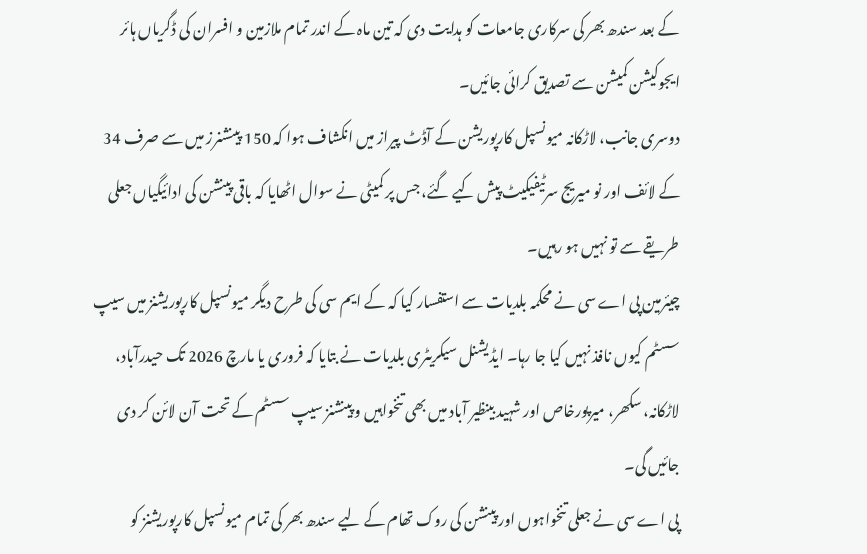کے بعد سندھ بھر کی سرکاری جامعات کو ہدایت دی کہ تین ماہ کے اندر تمام ملازمین و افسران کی ڈگریاں ہائر ایجوکیشن کمیشن سے تصدیق کرائی جائیں۔
دوسری جانب، لاڑکانہ میونسپل کارپوریشن کے آڈٹ پیراز میں انکشاف ہوا کہ 150 پینشنرز میں سے صرف 34 کے لائف اور نو میریج سرٹیفیکیٹ پیش کیے گئے، جس پر کمیٹی نے سوال اٹھایا کہ باقی پینشن کی ادائیگیاں جعلی طریقے سے تو نہیں ہو رہیں۔
چیئرمین پی اے سی نے محکمہ بلدیات سے استفسار کیا کہ کے ایم سی کی طرح دیگر میونسپل کارپوریشنز میں سیپ سسٹم کیوں نافذ نہیں کیا جا رہا۔ ایڈیشنل سیکریٹری بلدیات نے بتایا کہ فروری یا مارچ 2026 تک حیدرآباد، لاڑکانہ، سکھر، میرپورخاص اور شہید بینظیر آباد میں بھی تنخواہیں و پینشنز سیپ سسٹم کے تحت آن لائن کر دی جائیں گی۔
پی اے سی نے جعلی تنخواہوں اور پینشن کی روک تھام کے لیے سندھ بھر کی تمام میونسپل کارپوریشنز کو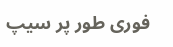فوری طور پر سیپ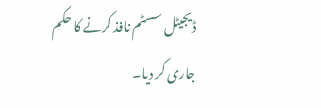ڈیجیٹل سسٹم نافذ کرنے کا حکم جاری کر دیا۔